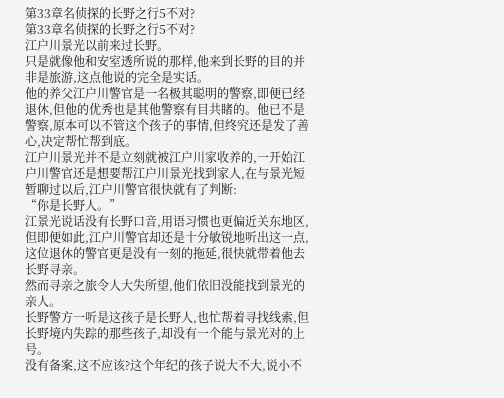第33章名侦探的长野之行5不对?
第33章名侦探的长野之行5不对?
江户川景光以前来过长野。
只是就像他和安室透所说的那样,他来到长野的目的并非是旅游,这点他说的完全是实话。
他的养父江户川警官是一名极其聪明的警察,即便已经退休,但他的优秀也是其他警察有目共睹的。他已不是警察,原本可以不管这个孩子的事情,但终究还是发了善心,决定帮忙帮到底。
江户川景光并不是立刻就被江户川家收养的,一开始江户川警官还是想要帮江户川景光找到家人,在与景光短暂聊过以后,江户川警官很快就有了判断:
“你是长野人。”
江景光说话没有长野口音,用语习惯也更偏近关东地区,但即便如此,江户川警官却还是十分敏锐地听出这一点,这位退休的警官更是没有一刻的拖延,很快就带着他去长野寻亲。
然而寻亲之旅令人大失所望,他们依旧没能找到景光的亲人。
长野警方一听是这孩子是长野人,也忙帮着寻找线索,但长野境内失踪的那些孩子,却没有一个能与景光对的上号。
没有备案,这不应该?这个年纪的孩子说大不大,说小不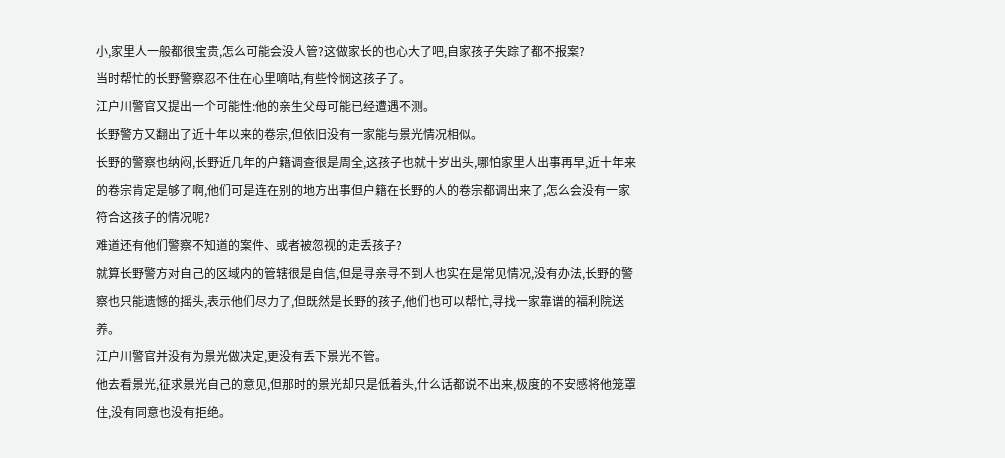小,家里人一般都很宝贵,怎么可能会没人管?这做家长的也心大了吧,自家孩子失踪了都不报案?
当时帮忙的长野警察忍不住在心里嘀咕,有些怜悯这孩子了。
江户川警官又提出一个可能性:他的亲生父母可能已经遭遇不测。
长野警方又翻出了近十年以来的卷宗,但依旧没有一家能与景光情况相似。
长野的警察也纳闷,长野近几年的户籍调查很是周全,这孩子也就十岁出头,哪怕家里人出事再早,近十年来的卷宗肯定是够了啊,他们可是连在别的地方出事但户籍在长野的人的卷宗都调出来了,怎么会没有一家符合这孩子的情况呢?
难道还有他们警察不知道的案件、或者被忽视的走丢孩子?
就算长野警方对自己的区域内的管辖很是自信,但是寻亲寻不到人也实在是常见情况,没有办法,长野的警察也只能遗憾的摇头,表示他们尽力了,但既然是长野的孩子,他们也可以帮忙,寻找一家靠谱的福利院送养。
江户川警官并没有为景光做决定,更没有丢下景光不管。
他去看景光,征求景光自己的意见,但那时的景光却只是低着头,什么话都说不出来,极度的不安感将他笼罩住,没有同意也没有拒绝。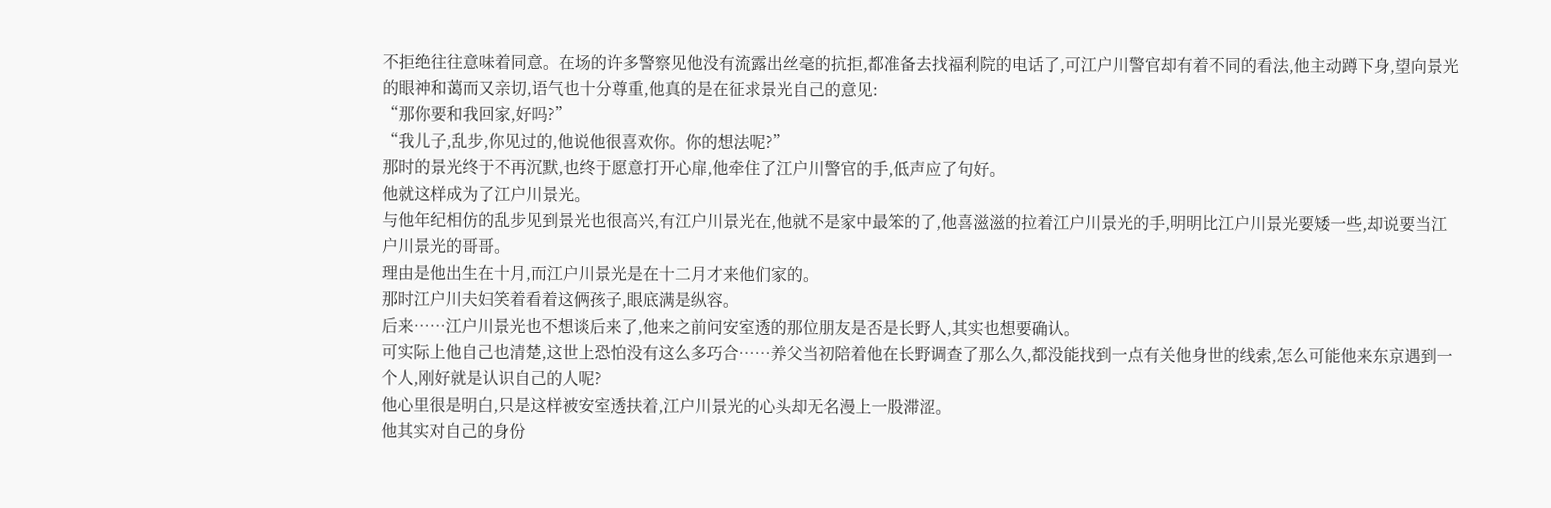不拒绝往往意味着同意。在场的许多警察见他没有流露出丝毫的抗拒,都准备去找福利院的电话了,可江户川警官却有着不同的看法,他主动蹲下身,望向景光的眼神和蔼而又亲切,语气也十分尊重,他真的是在征求景光自己的意见:
“那你要和我回家,好吗?”
“我儿子,乱步,你见过的,他说他很喜欢你。你的想法呢?”
那时的景光终于不再沉默,也终于愿意打开心扉,他牵住了江户川警官的手,低声应了句好。
他就这样成为了江户川景光。
与他年纪相仿的乱步见到景光也很高兴,有江户川景光在,他就不是家中最笨的了,他喜滋滋的拉着江户川景光的手,明明比江户川景光要矮一些,却说要当江户川景光的哥哥。
理由是他出生在十月,而江户川景光是在十二月才来他们家的。
那时江户川夫妇笑着看着这俩孩子,眼底满是纵容。
后来……江户川景光也不想谈后来了,他来之前问安室透的那位朋友是否是长野人,其实也想要确认。
可实际上他自己也清楚,这世上恐怕没有这么多巧合……养父当初陪着他在长野调查了那么久,都没能找到一点有关他身世的线索,怎么可能他来东京遇到一个人,刚好就是认识自己的人呢?
他心里很是明白,只是这样被安室透扶着,江户川景光的心头却无名漫上一股滞涩。
他其实对自己的身份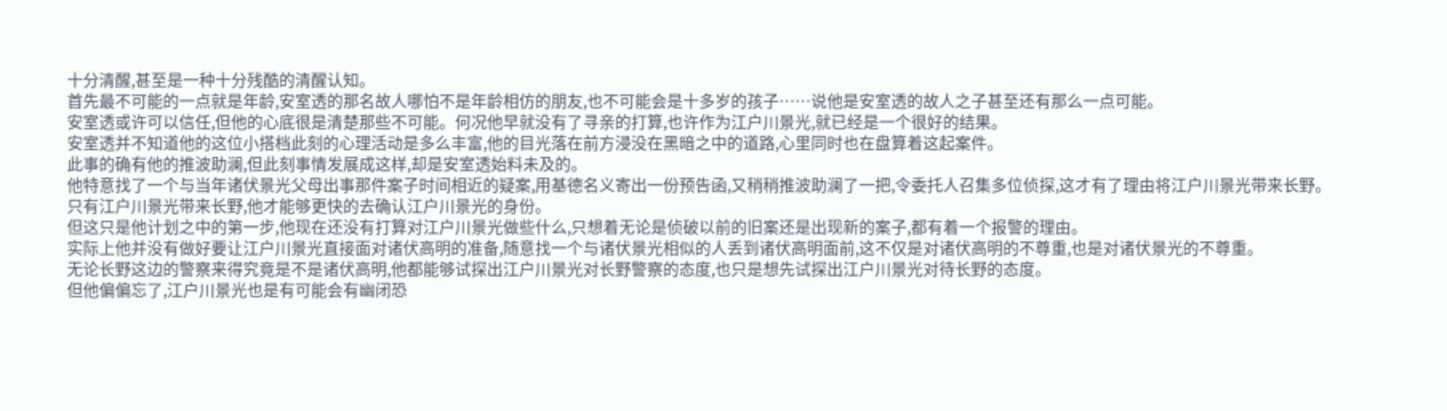十分清醒,甚至是一种十分残酷的清醒认知。
首先最不可能的一点就是年龄,安室透的那名故人哪怕不是年龄相仿的朋友,也不可能会是十多岁的孩子……说他是安室透的故人之子甚至还有那么一点可能。
安室透或许可以信任,但他的心底很是清楚那些不可能。何况他早就没有了寻亲的打算,也许作为江户川景光,就已经是一个很好的结果。
安室透并不知道他的这位小搭档此刻的心理活动是多么丰富,他的目光落在前方浸没在黑暗之中的道路,心里同时也在盘算着这起案件。
此事的确有他的推波助澜,但此刻事情发展成这样,却是安室透始料未及的。
他特意找了一个与当年诸伏景光父母出事那件案子时间相近的疑案,用基德名义寄出一份预告函,又稍稍推波助澜了一把,令委托人召集多位侦探,这才有了理由将江户川景光带来长野。
只有江户川景光带来长野,他才能够更快的去确认江户川景光的身份。
但这只是他计划之中的第一步,他现在还没有打算对江户川景光做些什么,只想着无论是侦破以前的旧案还是出现新的案子,都有着一个报警的理由。
实际上他并没有做好要让江户川景光直接面对诸伏高明的准备,随意找一个与诸伏景光相似的人丢到诸伏高明面前,这不仅是对诸伏高明的不尊重,也是对诸伏景光的不尊重。
无论长野这边的警察来得究竟是不是诸伏高明,他都能够试探出江户川景光对长野警察的态度,也只是想先试探出江户川景光对待长野的态度。
但他偏偏忘了,江户川景光也是有可能会有幽闭恐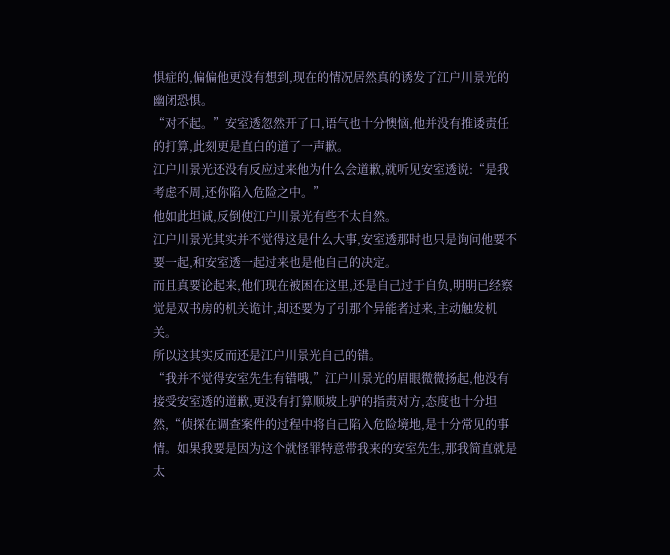惧症的,偏偏他更没有想到,现在的情况居然真的诱发了江户川景光的幽闭恐惧。
“对不起。”安室透忽然开了口,语气也十分懊恼,他并没有推诿责任的打算,此刻更是直白的道了一声歉。
江户川景光还没有反应过来他为什么会道歉,就听见安室透说:“是我考虑不周,还你陷入危险之中。”
他如此坦诚,反倒使江户川景光有些不太自然。
江户川景光其实并不觉得这是什么大事,安室透那时也只是询问他要不要一起,和安室透一起过来也是他自己的决定。
而且真要论起来,他们现在被困在这里,还是自己过于自负,明明已经察觉是双书房的机关诡计,却还要为了引那个异能者过来,主动触发机关。
所以这其实反而还是江户川景光自己的错。
“我并不觉得安室先生有错哦,”江户川景光的眉眼微微扬起,他没有接受安室透的道歉,更没有打算顺坡上驴的指责对方,态度也十分坦然,“侦探在调查案件的过程中将自己陷入危险境地,是十分常见的事情。如果我要是因为这个就怪罪特意带我来的安室先生,那我简直就是太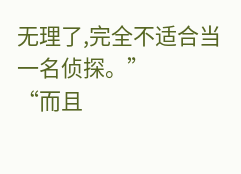无理了,完全不适合当一名侦探。”
“而且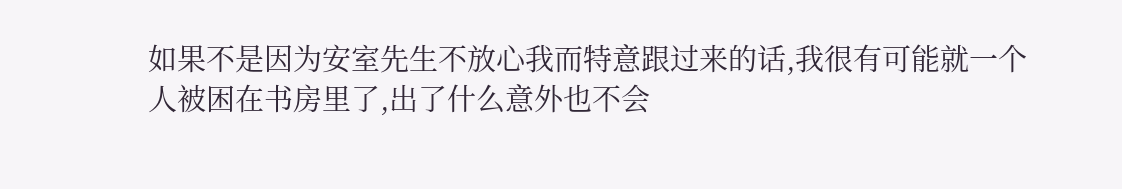如果不是因为安室先生不放心我而特意跟过来的话,我很有可能就一个人被困在书房里了,出了什么意外也不会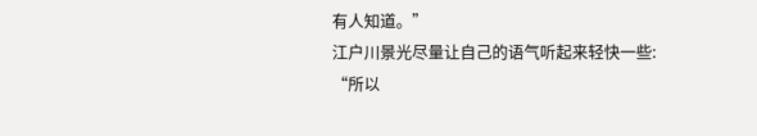有人知道。”
江户川景光尽量让自己的语气听起来轻快一些:
“所以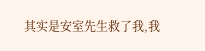其实是安室先生救了我,我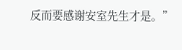反而要感谢安室先生才是。”